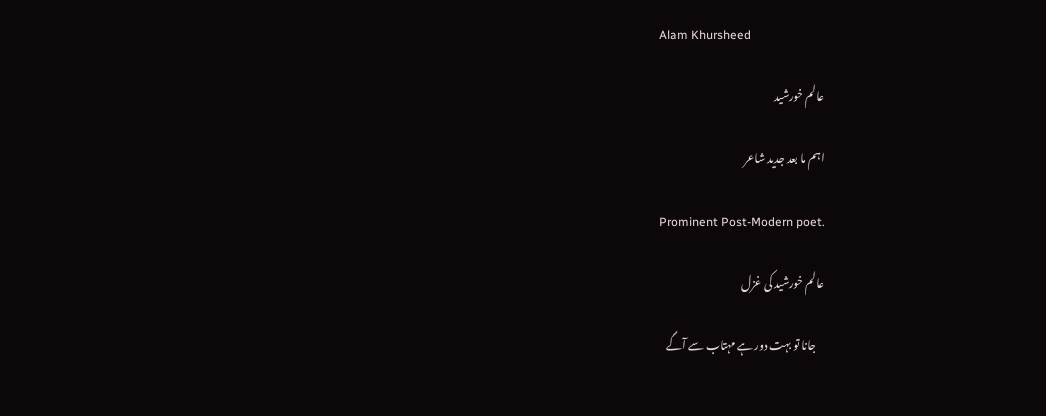Alam Khursheed

عالم خورشید

اہم ما بعد جدید شاعر

Prominent Post-Modern poet.

عالم خورشید کی غزل

    جانا تو بہت دور ہے مہتاب سے آگے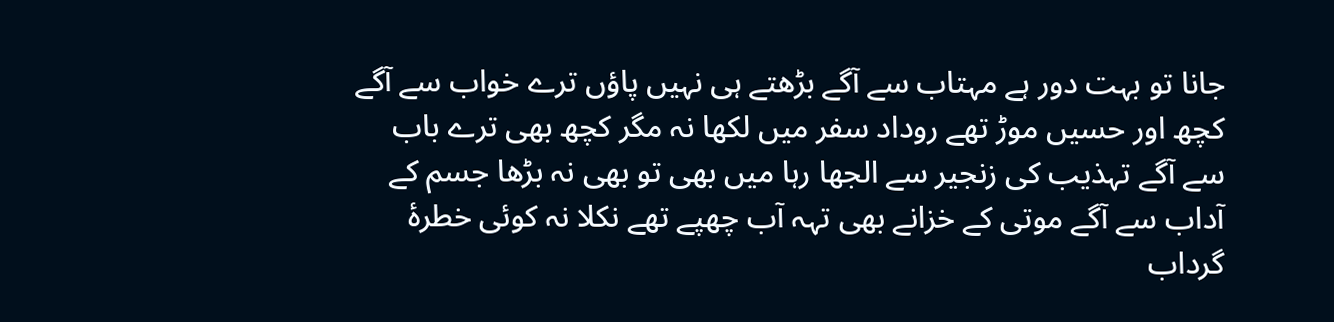جانا تو بہت دور ہے مہتاب سے آگے بڑھتے ہی نہیں پاؤں ترے خواب سے آگے کچھ اور حسیں موڑ تھے روداد سفر میں لکھا نہ مگر کچھ بھی ترے باب سے آگے تہذیب کی زنجیر سے الجھا رہا میں بھی تو بھی نہ بڑھا جسم کے آداب سے آگے موتی کے خزانے بھی تہہ آب چھپے تھے نکلا نہ کوئی خطرۂ گرداب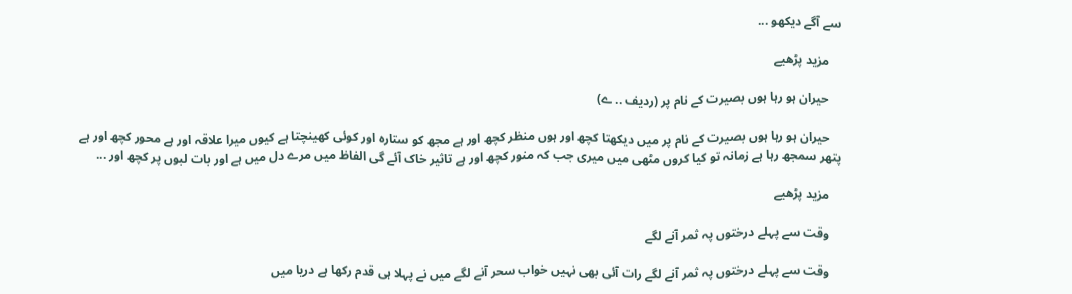سے آگے دیکھو ...

    مزید پڑھیے

    حیران ہو رہا ہوں بصیرت کے نام پر (ردیف .. ے)

    حیران ہو رہا ہوں بصیرت کے نام پر میں دیکھتا کچھ اور ہوں منظر کچھ اور ہے مجھ کو ستارہ اور کوئی کھینچتا ہے کیوں میرا علاقہ اور ہے محور کچھ اور ہے پتھر سمجھ رہا ہے زمانہ تو کیا کروں مٹھی میں میری جب کہ منور کچھ اور ہے تاثیر خاک آئے گی الفاظ میں مرے دل میں ہے اور بات لبوں پر کچھ اور ...

    مزید پڑھیے

    وقت سے پہلے درختوں پہ ثمر آنے لگے

    وقت سے پہلے درختوں پہ ثمر آنے لگے رات آئی بھی نہیں خواب سحر آنے لگے میں نے پہلا ہی قدم رکھا ہے دریا میں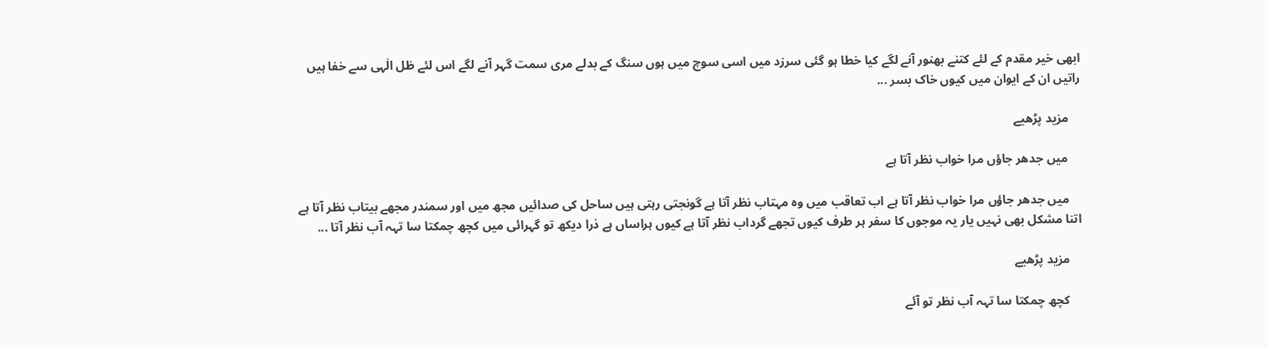ابھی خیر مقدم کے لئے کتنے بھنور آنے لگے کیا خطا ہو گئی سرزد میں اسی سوچ میں ہوں سنگ کے بدلے مری سمت گہر آنے لگے اس لئے ظل الٰہی سے خفا ہیں راتیں ان کے ایوان میں کیوں خاک بسر ...

    مزید پڑھیے

    میں جدھر جاؤں مرا خواب نظر آتا ہے

    میں جدھر جاؤں مرا خواب نظر آتا ہے اب تعاقب میں وہ مہتاب نظر آتا ہے گونجتی رہتی ہیں ساحل کی صدائیں مجھ میں اور سمندر مجھے بیتاب نظر آتا ہے اتنا مشکل بھی نہیں یار یہ موجوں کا سفر ہر طرف کیوں تجھے گرداب نظر آتا ہے کیوں ہراساں ہے ذرا دیکھ تو گہرائی میں کچھ چمکتا سا تہہ آب نظر آتا ...

    مزید پڑھیے

    کچھ چمکتا سا تہہ آب نظر تو آئے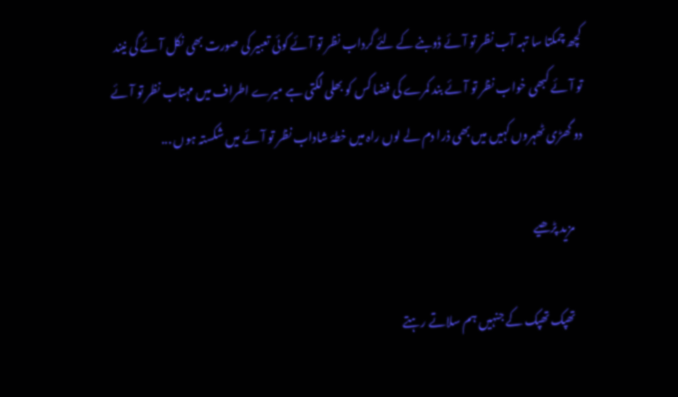کچھ چمکتا سا تہہ آب نظر تو آئے ڈوبنے کے لئے گرداب نظر تو آئے کوئی تعبیر کی صورت بھی نکل آئے گی نیند تو آئے کبھی خواب نظر تو آئے بند کمرے کی فضا کس کو بھلی لگتی ہے میرے اطراف میں مہتاب نظر تو آئے دو گھڑی ٹھہروں کہیں میں بھی ذرا دم لے لوں راہ میں خطۂ شاداب نظر تو آئے میں شکستہ ہوں ...

    مزید پڑھیے

    تھپک تھپک کے جنہیں ہم سلاتے رہتے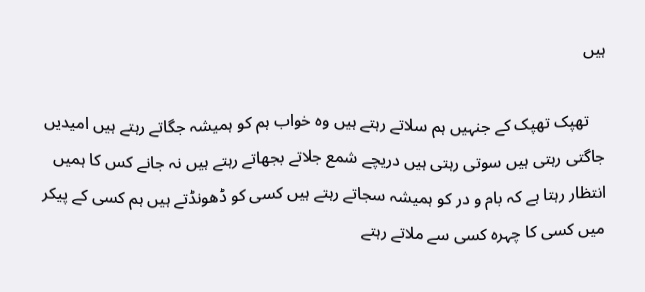ہیں

    تھپک تھپک کے جنہیں ہم سلاتے رہتے ہیں وہ خواب ہم کو ہمیشہ جگاتے رہتے ہیں امیدیں جاگتی رہتی ہیں سوتی رہتی ہیں دریچے شمع جلاتے بجھاتے رہتے ہیں نہ جانے کس کا ہمیں انتظار رہتا ہے کہ بام و در کو ہمیشہ سجاتے رہتے ہیں کسی کو ڈھونڈتے ہیں ہم کسی کے پیکر میں کسی کا چہرہ کسی سے ملاتے رہتے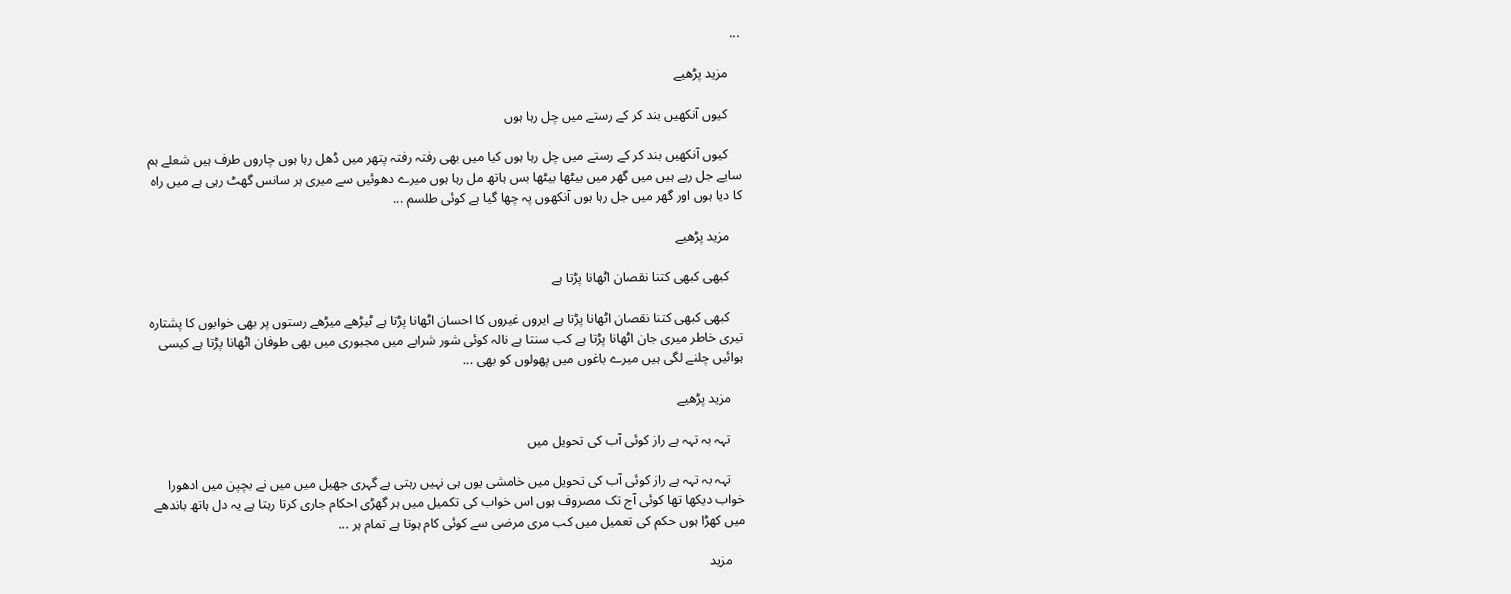...

    مزید پڑھیے

    کیوں آنکھیں بند کر کے رستے میں چل رہا ہوں

    کیوں آنکھیں بند کر کے رستے میں چل رہا ہوں کیا میں بھی رفتہ رفتہ پتھر میں ڈھل رہا ہوں چاروں طرف ہیں شعلے ہم سایے جل رہے ہیں میں گھر میں بیٹھا بیٹھا بس ہاتھ مل رہا ہوں میرے دھوئیں سے میری ہر سانس گھٹ رہی ہے میں راہ کا دیا ہوں اور گھر میں جل رہا ہوں آنکھوں پہ چھا گیا ہے کوئی طلسم ...

    مزید پڑھیے

    کبھی کبھی کتنا نقصان اٹھانا پڑتا ہے

    کبھی کبھی کتنا نقصان اٹھانا پڑتا ہے ایروں غیروں کا احسان اٹھانا پڑتا ہے ٹیڑھے میڑھے رستوں پر بھی خوابوں کا پشتارہ تیری خاطر میری جان اٹھانا پڑتا ہے کب سنتا ہے نالہ کوئی شور شرابے میں مجبوری میں بھی طوفان اٹھانا پڑتا ہے کیسی ہوائیں چلنے لگی ہیں میرے باغوں میں پھولوں کو بھی ...

    مزید پڑھیے

    تہہ بہ تہہ ہے راز کوئی آب کی تحویل میں

    تہہ بہ تہہ ہے راز کوئی آب کی تحویل میں خامشی یوں ہی نہیں رہتی ہے گہری جھیل میں میں نے بچپن میں ادھورا خواب دیکھا تھا کوئی آج تک مصروف ہوں اس خواب کی تکمیل میں ہر گھڑی احکام جاری کرتا رہتا ہے یہ دل ہاتھ باندھے میں کھڑا ہوں حکم کی تعمیل میں کب مری مرضی سے کوئی کام ہوتا ہے تمام ہر ...

    مزید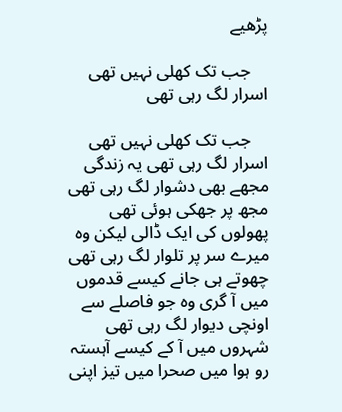پڑھیے

    جب تک کھلی نہیں تھی اسرار لگ رہی تھی

    جب تک کھلی نہیں تھی اسرار لگ رہی تھی یہ زندگی مجھے بھی دشوار لگ رہی تھی مجھ پر جھکی ہوئی تھی پھولوں کی ایک ڈالی لیکن وہ میرے سر پر تلوار لگ رہی تھی چھوتے ہی جانے کیسے قدموں میں آ گری وہ جو فاصلے سے اونچی دیوار لگ رہی تھی شہروں میں آ کے کیسے آہستہ رو ہوا میں صحرا میں تیز اپنی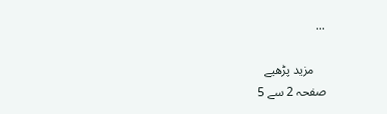...

    مزید پڑھیے
صفحہ 2 سے 5